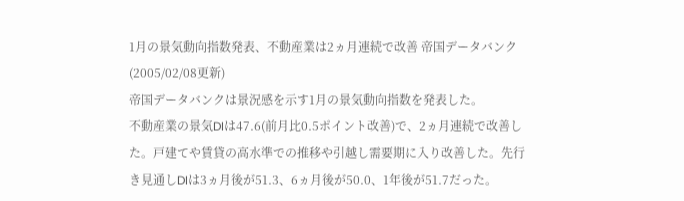1月の景気動向指数発表、不動産業は2ヵ月連続で改善 帝国データバンク
(2005/02/08更新)
帝国データバンクは景況感を示す1月の景気動向指数を発表した。
不動産業の景気DIは47.6(前月比0.5ポイント改善)で、2ヵ月連続で改善した。戸建てや賃貸の高水準での推移や引越し需要期に入り改善した。先行き見通しDIは3ヵ月後が51.3、6ヵ月後が50.0、1年後が51.7だった。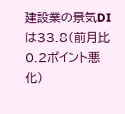建設業の景気DIは33.8(前月比0.2ポイント悪化)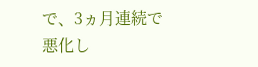で、3ヵ月連続で悪化し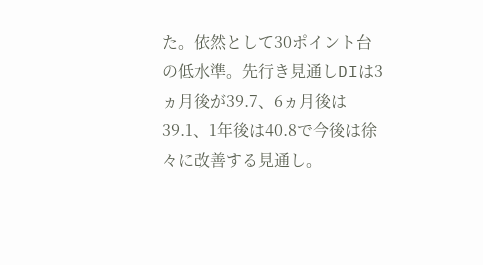た。依然として30ポイント台の低水準。先行き見通しDIは3ヵ月後が39.7、6ヵ月後は39.1、1年後は40.8で今後は徐々に改善する見通し。